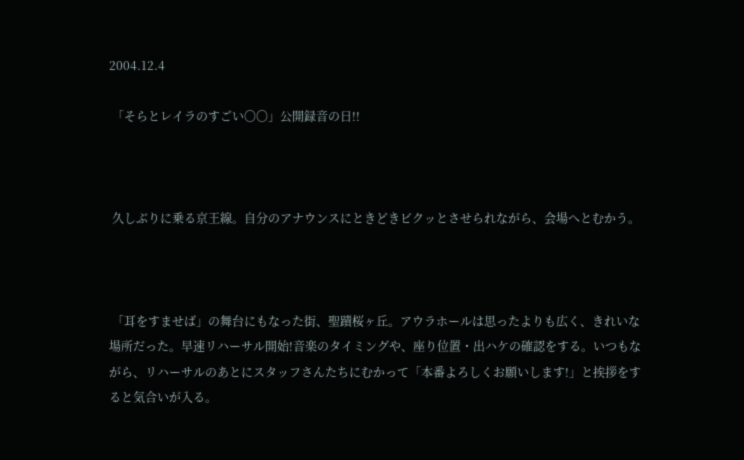2004.12.4

 「そらとレイラのすごい〇〇」公開録音の日!!



 久しぶりに乗る京王線。自分のアナウンスにときどきビクッとさせられながら、会場へとむかう。



 「耳をすませば」の舞台にもなった街、聖蹟桜ヶ丘。アウラホールは思ったよりも広く、きれいな場所だった。早速リハーサル開始!音楽のタイミングや、座り位置・出ハケの確認をする。いつもながら、リハーサルのあとにスタッフさんたちにむかって「本番よろしくお願いします!」と挨拶をすると気合いが入る。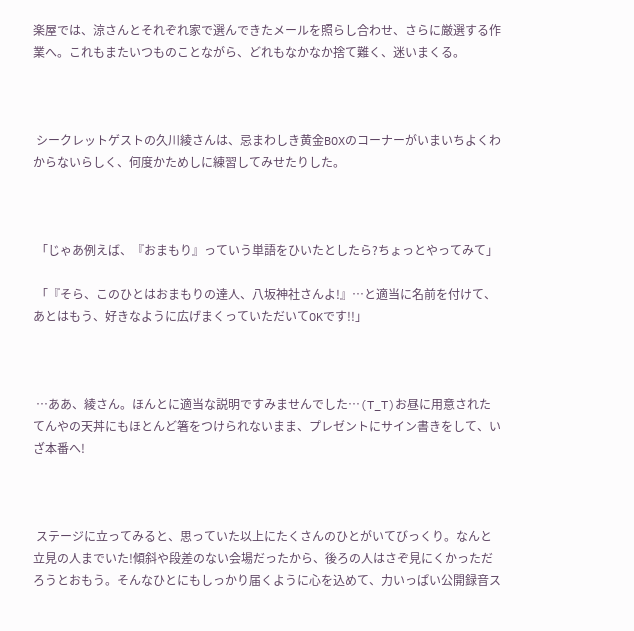楽屋では、涼さんとそれぞれ家で選んできたメールを照らし合わせ、さらに厳選する作業へ。これもまたいつものことながら、どれもなかなか捨て難く、迷いまくる。



 シークレットゲストの久川綾さんは、忌まわしき黄金BOXのコーナーがいまいちよくわからないらしく、何度かためしに練習してみせたりした。



 「じゃあ例えば、『おまもり』っていう単語をひいたとしたら?ちょっとやってみて」

 「『そら、このひとはおまもりの達人、八坂神社さんよ!』…と適当に名前を付けて、あとはもう、好きなように広げまくっていただいてOKです!!」



 …ああ、綾さん。ほんとに適当な説明ですみませんでした…(T_T)お昼に用意されたてんやの天丼にもほとんど箸をつけられないまま、プレゼントにサイン書きをして、いざ本番へ!



 ステージに立ってみると、思っていた以上にたくさんのひとがいてびっくり。なんと立見の人までいた!傾斜や段差のない会場だったから、後ろの人はさぞ見にくかっただろうとおもう。そんなひとにもしっかり届くように心を込めて、力いっぱい公開録音ス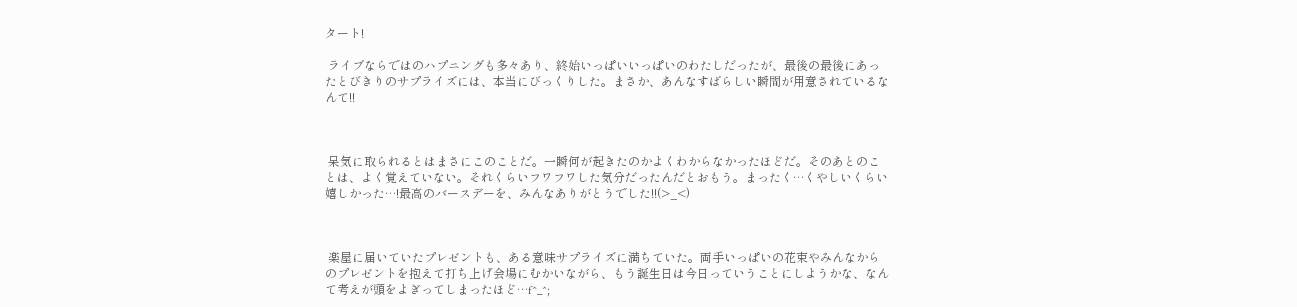タート!

 ライブならではのハプニングも多々あり、終始いっぱいいっぱいのわたしだったが、最後の最後にあったとびきりのサプライズには、本当にびっくりした。まさか、あんなすばらしい瞬間が用意されているなんて!!



 呆気に取られるとはまさにこのことだ。一瞬何が起きたのかよくわからなかったほどだ。そのあとのことは、よく覚えていない。それくらいフワフワした気分だったんだとおもう。まったく…くやしいくらい嬉しかった…!最高のバースデーを、みんなありがとうでした!!(>_<)



 楽屋に届いていたプレゼントも、ある意味サプライズに満ちていた。両手いっぱいの花束やみんなからのプレゼントを抱えて打ち上げ会場にむかいながら、もう誕生日は今日っていうことにしようかな、なんて考えが頭をよぎってしまったほど…f^_^;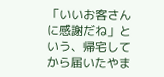「いいお客さんに感謝だね」という、帰宅してから届いたやま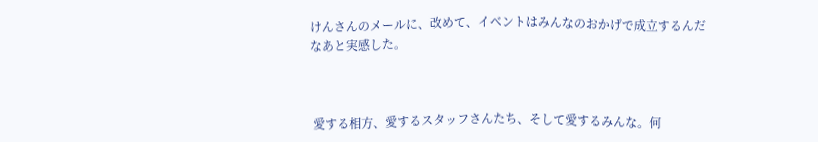けんさんのメールに、改めて、イベントはみんなのおかげで成立するんだなあと実感した。



 愛する相方、愛するスタッフさんたち、そして愛するみんな。何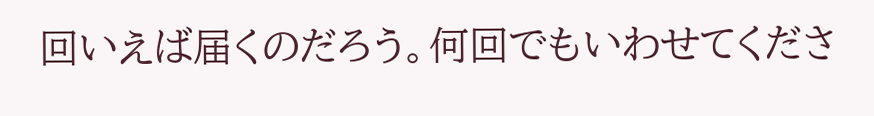回いえば届くのだろう。何回でもいわせてくださ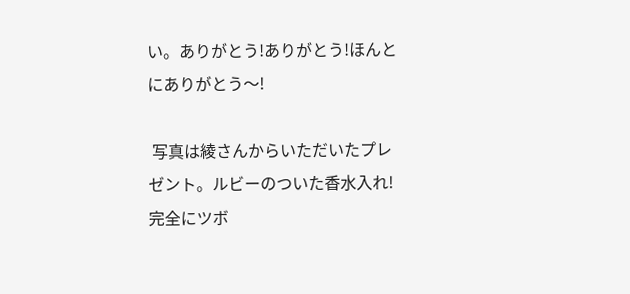い。ありがとう!ありがとう!ほんとにありがとう〜!

 写真は綾さんからいただいたプレゼント。ルビーのついた香水入れ!完全にツボ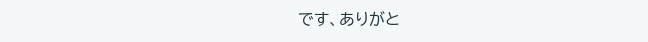です、ありがと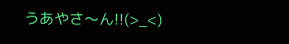うあやさ〜ん!!(>_<)